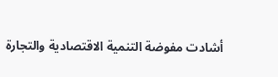أشادت مفوضة التنمية الاقتصادية والتجارة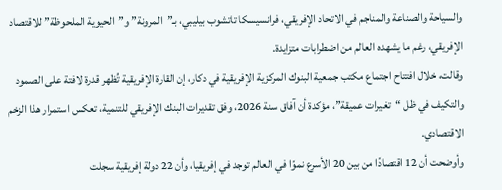والسياحة والصناعة والمناجم في الاتحاد الإفريقي، فرانسيسكا تاتشوب بيليبي، بـ”المرونة” و”الحيوية الملحوظة” للاقتصاد الإفريقي، رغم ما يشهده العالم من اضطرابات متزايدة.
وقالت، خلال افتتاح اجتماع مكتب جمعية البنوك المركزية الإفريقية في دكار، إن القارة الإفريقية تُظهر قدرة لافتة على الصمود والتكيف في ظل “تغيرات عميقة”، مؤكدة أن آفاق سنة 2026، وفق تقديرات البنك الإفريقي للتنمية، تعكس استمرار هذا الزخم الاقتصادي.
وأوضحت أن 12 اقتصادًا من بين 20 الأسرع نموًا في العالم توجد في إفريقيا، وأن 22 دولة إفريقية سجلت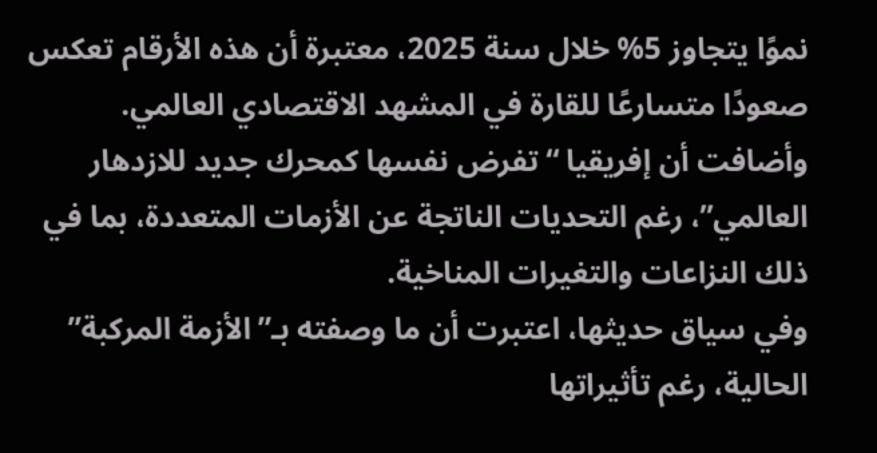نموًا يتجاوز 5% خلال سنة 2025، معتبرة أن هذه الأرقام تعكس صعودًا متسارعًا للقارة في المشهد الاقتصادي العالمي.
وأضافت أن إفريقيا “تفرض نفسها كمحرك جديد للازدهار العالمي”، رغم التحديات الناتجة عن الأزمات المتعددة، بما في ذلك النزاعات والتغيرات المناخية.
وفي سياق حديثها، اعتبرت أن ما وصفته بـ”الأزمة المركبة” الحالية، رغم تأثيراتها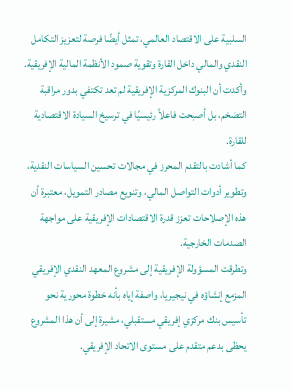السلبية على الاقتصاد العالمي، تمثل أيضًا فرصة لتعزيز التكامل النقدي والمالي داخل القارة وتقوية صمود الأنظمة المالية الإفريقية.
وأكدت أن البنوك المركزية الإفريقية لم تعد تكتفي بدور مراقبة التضخم، بل أصبحت فاعلاً رئيسيًا في ترسيخ السيادة الاقتصادية للقارة.
كما أشادت بالتقدم المحرز في مجالات تحسين السياسات النقدية، وتطوير أدوات التواصل المالي، وتنويع مصادر التمويل، معتبرة أن هذه الإصلاحات تعزز قدرة الاقتصادات الإفريقية على مواجهة الصدمات الخارجية.
وتطرقت المسؤولة الإفريقية إلى مشروع المعهد النقدي الإفريقي المزمع إنشاؤه في نيجيريا، واصفة إياه بأنه خطوة محورية نحو تأسيس بنك مركزي إفريقي مستقبلي، مشيرة إلى أن هذا المشروع يحظى بدعم متقدم على مستوى الاتحاد الإفريقي.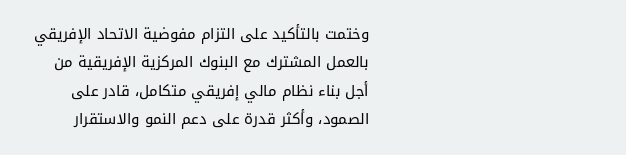وختمت بالتأكيد على التزام مفوضية الاتحاد الإفريقي بالعمل المشترك مع البنوك المركزية الإفريقية من أجل بناء نظام مالي إفريقي متكامل، قادر على الصمود، وأكثر قدرة على دعم النمو والاستقرار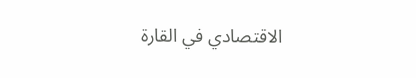الاقتصادي في القارة